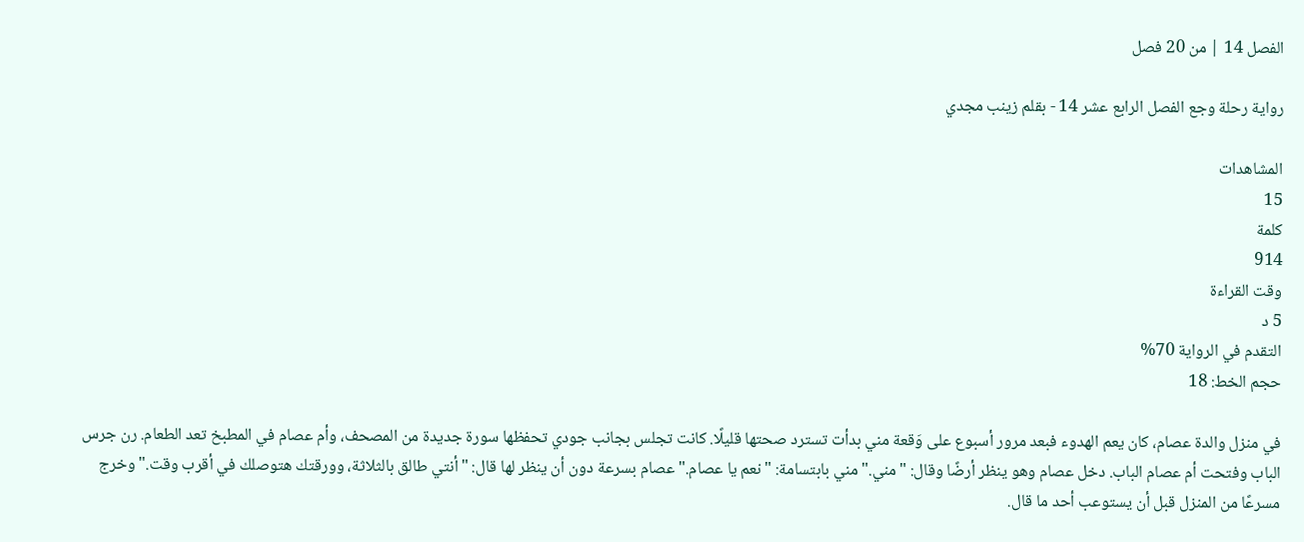الفصل 14 | من 20 فصل

رواية رحلة وجع الفصل الرابع عشر 14 - بقلم زينب مجدي

المشاهدات
15
كلمة
914
وقت القراءة
5 د
التقدم في الرواية 70%
حجم الخط: 18

في منزل والدة عصام، كان يعم الهدوء فبعد مرور أسبوع على وَقعة مني بدأت تسترد صحتها قليلًا. كانت تجلس بجانب جودي تحفظها سورة جديدة من المصحف، وأم عصام في المطبخ تعد الطعام. رن جرس الباب وفتحت أم عصام الباب. دخل عصام وهو ينظر أرضًا وقال: "مني." مني بابتسامة: "نعم يا عصام." عصام بسرعة دون أن ينظر لها قال: "أنتي طالق بالثلاثة، وورقتك هتوصلك في أقرب وقت." وخرج مسرعًا من المنزل قبل أن يستوعب أحد ما قال.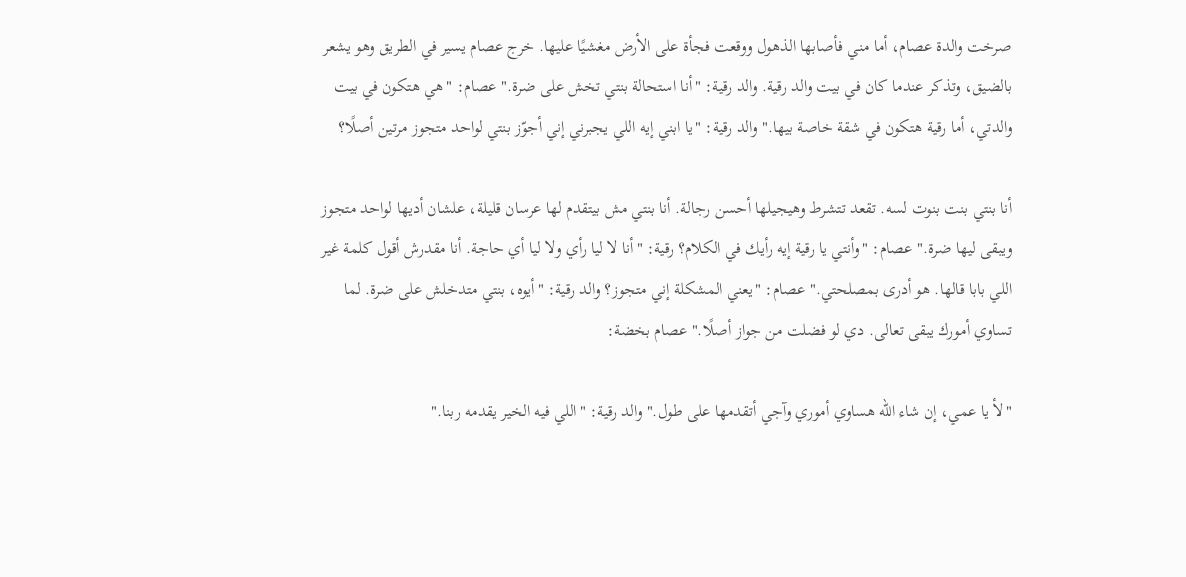صرخت والدة عصام، أما مني فأصابها الذهول ووقعت فجأة على الأرض مغشيًا عليها. خرج عصام يسير في الطريق وهو يشعر بالضيق، وتذكر عندما كان في بيت والد رقية. والد رقية: "أنا استحالة بنتي تخش على ضرة." عصام: "هي هتكون في بيت والدتي، أما رقية هتكون في شقة خاصة بيها." والد رقية: "يا ابني إيه اللي يجبرني إني أجوّز بنتي لواحد متجوز مرتين أصلًا؟

أنا بنتي بنت بنوت لسه. تقعد تتشرط وهيجيلها أحسن رجالة. أنا بنتي مش بيتقدم لها عرسان قليلة، علشان أديها لواحد متجوز ويبقى ليها ضرة." عصام: "وأنتي يا رقية إيه رأيك في الكلام؟ رقية: "أنا لا ليا رأي ولا ليا أي حاجة. أنا مقدرش أقول كلمة غير اللي بابا قالها. هو أدرى بمصلحتي." عصام: "يعني المشكلة إني متجوز؟ والد رقية: "أيوه، بنتي متدخلش على ضرة. لما تساوي أمورك يبقى تعالى. دي لو فضلت من جواز أصلًا." عصام بخضة:

"لأ يا عمي، إن شاء الله هساوي أموري وآجي أتقدمها على طول." والد رقية: "اللي فيه الخير يقدمه ربنا."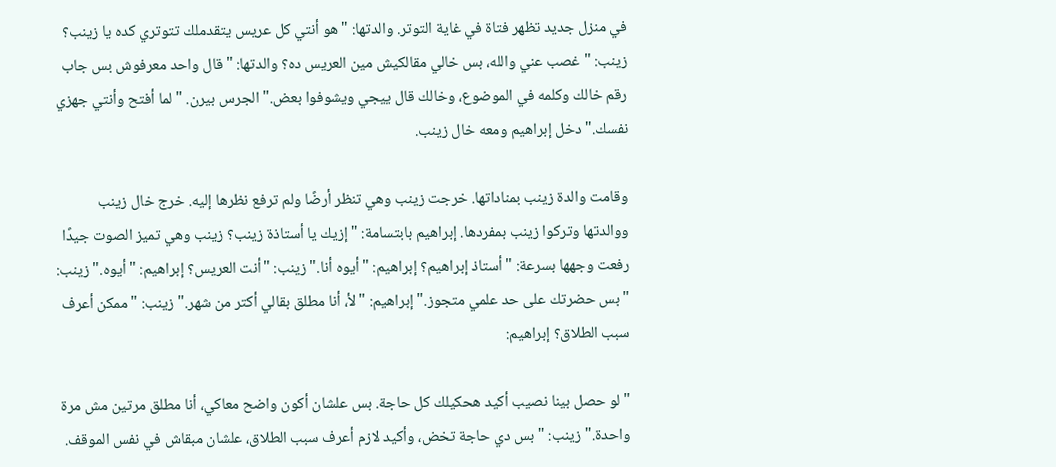في منزل جديد تظهر فتاة في غاية التوتر. والدتها: "هو أنتي كل عريس يتقدملك تتوتري كده يا زينب؟ زينب: "غصب عني والله، بس خالي مقالكيش مين العريس ده؟ والدتها: "قال واحد معرفوش بس جاب رقم خالك وكلمه في الموضوع، وخالك قال ييجي ويشوفوا بعض." الجرس بيرن. "لما أفتح وأنتي جهزي نفسك." دخل إبراهيم ومعه خال زينب.

وقامت والدة زينب بمناداتها. خرجت زينب وهي تنظر أرضًا ولم ترفع نظرها إليه. خرج خال زينب ووالدتها وتركوا زينب بمفردها. إبراهيم بابتسامة: "إزيك يا أستاذة زينب؟ زينب وهي تميز الصوت جيدًا رفعت وجهها بسرعة: "أستاذ إبراهيم؟ إبراهيم: "أيوه أنا." زينب: "أنت العريس؟ إبراهيم: "أيوه." زينب: "بس حضرتك على حد علمي متجوز." إبراهيم: "لأ، أنا مطلق بقالي أكتر من شهر." زينب: "ممكن أعرف سبب الطلاق؟ إبراهيم:

"لو حصل بينا نصيب أكيد هحكيلك كل حاجة. بس علشان أكون واضح معاكي، أنا مطلق مرتين مش مرة واحدة." زينب: "بس دي حاجة تخض، وأكيد لازم أعرف سبب الطلاق، علشان مبقاش في نفس الموقف.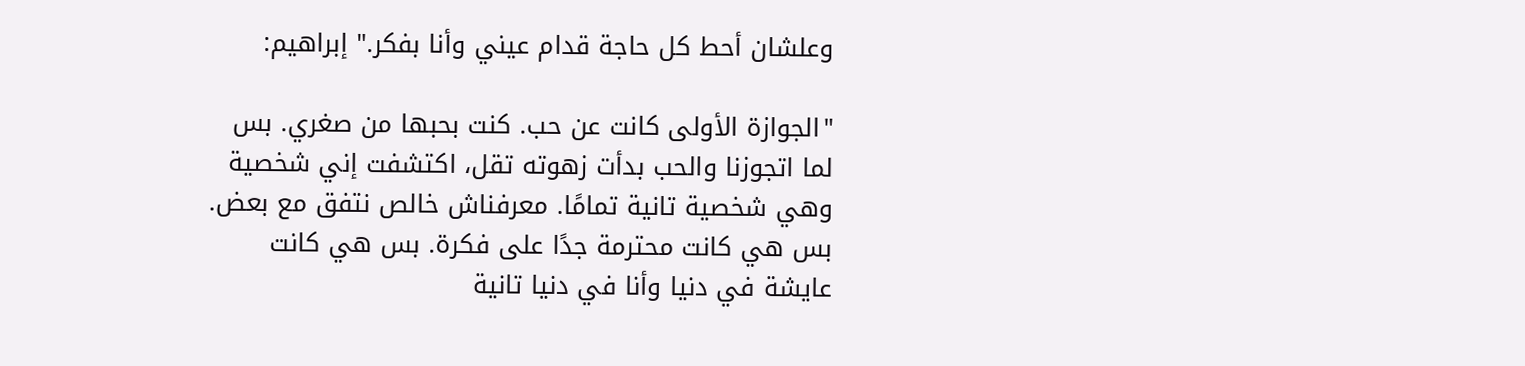وعلشان أحط كل حاجة قدام عيني وأنا بفكر." إبراهيم:

"الجوازة الأولى كانت عن حب. كنت بحبها من صغري. بس لما اتجوزنا والحب بدأت زهوته تقل، اكتشفت إني شخصية وهي شخصية تانية تمامًا. معرفناش خالص نتفق مع بعض. بس هي كانت محترمة جدًا على فكرة. بس هي كانت عايشة في دنيا وأنا في دنيا تانية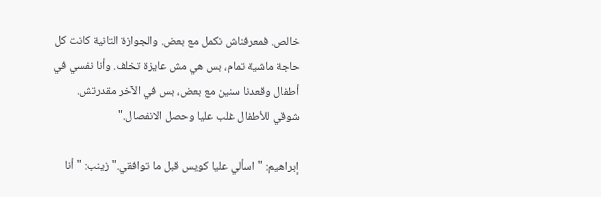خالص. فمعرفناش نكمل مع بعض. والجوازة التانية كانت كل حاجة ماشية تمام، بس هي مش عايزة تخلف. وأنا نفسي في أطفال وقعدنا سنين مع بعض، بس في الآخر مقدرتش. شوقي للأطفال غلب عليا وحصل الانفصال."

إبراهيم: "اسألي عليا كويس قبل ما توافقي." زينب: "أنا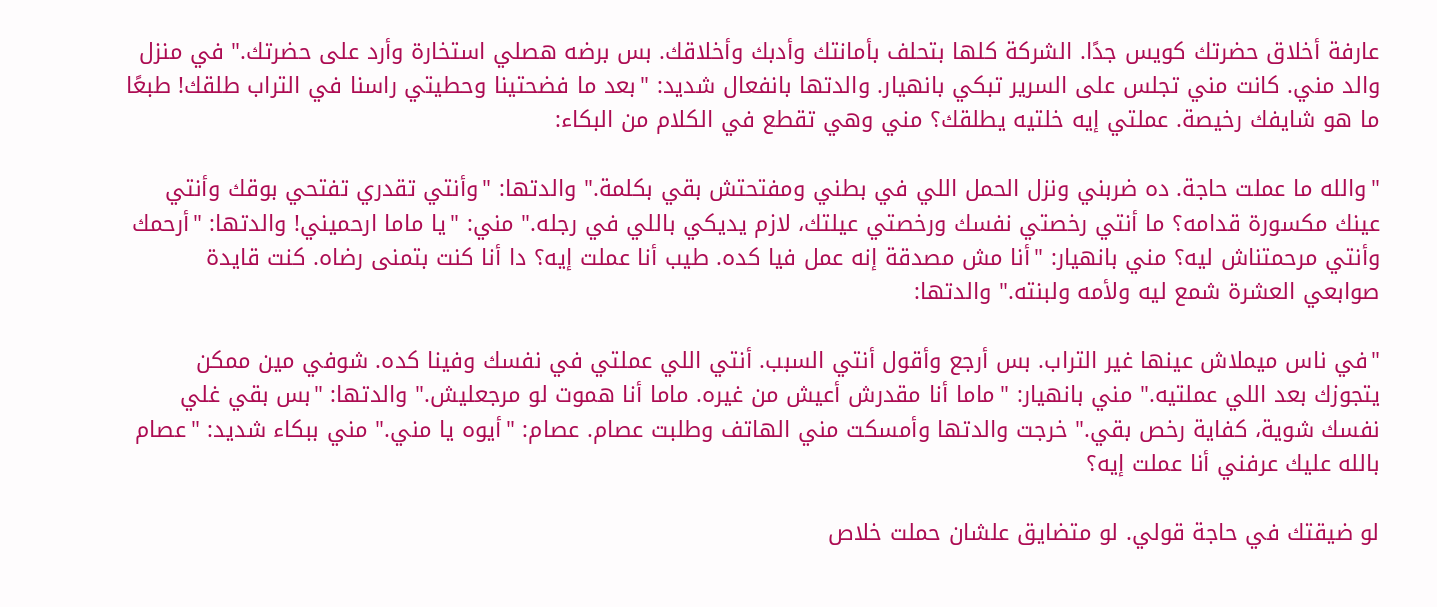عارفة أخلاق حضرتك كويس جدًا. الشركة كلها بتحلف بأمانتك وأدبك وأخلاقك. بس برضه هصلي استخارة وأرد على حضرتك." في منزل والد مني. كانت مني تجلس على السرير تبكي بانهيار. والدتها بانفعال شديد: "بعد ما فضحتينا وحطيتي راسنا في التراب طلقك! طبعًا ما هو شايفك رخيصة. عملتي إيه خلتيه يطلقك؟ مني وهي تقطع في الكلام من البكاء:

"والله ما عملت حاجة. ده ضربني ونزل الحمل اللي في بطني ومفتحتش بقي بكلمة." والدتها: "وأنتي تقدري تفتحي بوقك وأنتي عينك مكسورة قدامه؟ ما أنتي رخصتي نفسك ورخصتي عيلتك، لازم يديكي باللي في رجله." مني: "يا ماما ارحميني! والدتها: "أرحمك وأنتي مرحمتناش ليه؟ مني بانهيار: "أنا مش مصدقة إنه عمل فيا كده. طيب أنا عملت إيه؟ دا أنا كنت بتمنى رضاه. كنت قايدة صوابعي العشرة شمع ليه ولأمه ولبنته." والدتها:

"في ناس ميملاش عينها غير التراب. بس أرجع وأقول أنتي السبب. أنتي اللي عملتي في نفسك وفينا كده. شوفي مين ممكن يتجوزك بعد اللي عملتيه." مني بانهيار: "ماما أنا مقدرش أعيش من غيره. ماما أنا هموت لو مرجعليش." والدتها: "بس بقي غلي نفسك شوية، كفاية رخص بقي." خرجت والدتها وأمسكت مني الهاتف وطلبت عصام. عصام: "أيوه يا مني." مني ببكاء شديد: "عصام بالله عليك عرفني أنا عملت إيه؟

لو ضيقتك في حاجة قولي. لو متضايق علشان حملت خلاص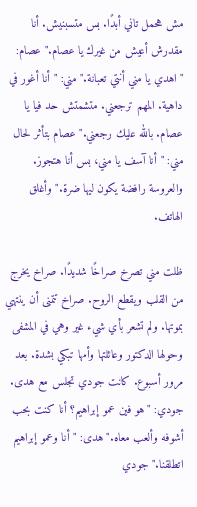مش هحمل تاني أبدًا. بس متسبنيش. أنا مقدرش أعيش من غيرك يا عصام." عصام: "اهدي يا مني أنتي تعبانة." مني: "أنا أغور في داهية. المهم ترجعني. متشمتش حد فيا يا عصام. بالله عليك رجعني." عصام بتأثر لحال مني: "أنا آسف يا مني، بس أنا هتجوز. والعروسة رافضة يكون ليها ضرة." وأغلق الهاتف.

ظلت مني تصرخ صراخًا شديدًا. صراخ يخرج من القلب ويقطع الروح. صراخ تتمنى أن ينتهي بموتها. ولم تشعر بأي شيء غير وهي في المشفى وحولها الدكتور وعائلتها وأمها تبكي بشدة. بعد مرور أسبوع. كانت جودي تجلس مع هدى. جودي: "هو فين عمو إبراهيم؟ أنا كنت بحب أشوفه وألعب معاه." هدى: "أنا وعمو إبراهيم اتطلقنا." جودي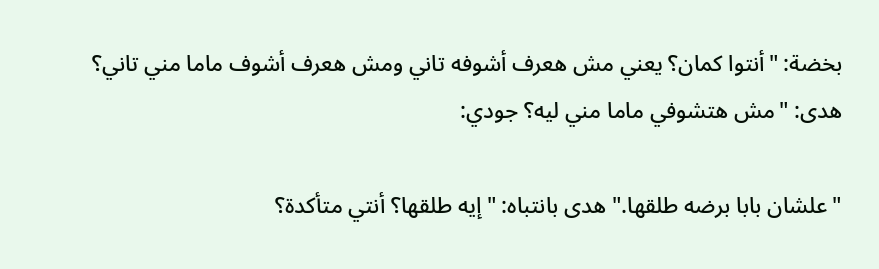بخضة: "أنتوا كمان؟ يعني مش هعرف أشوفه تاني ومش هعرف أشوف ماما مني تاني؟ هدى: "مش هتشوفي ماما مني ليه؟ جودي:

"علشان بابا برضه طلقها." هدى بانتباه: "إيه طلقها؟ أنتي متأكدة؟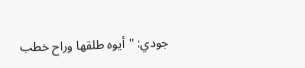جودي: "أيوه طلقها وراح خطب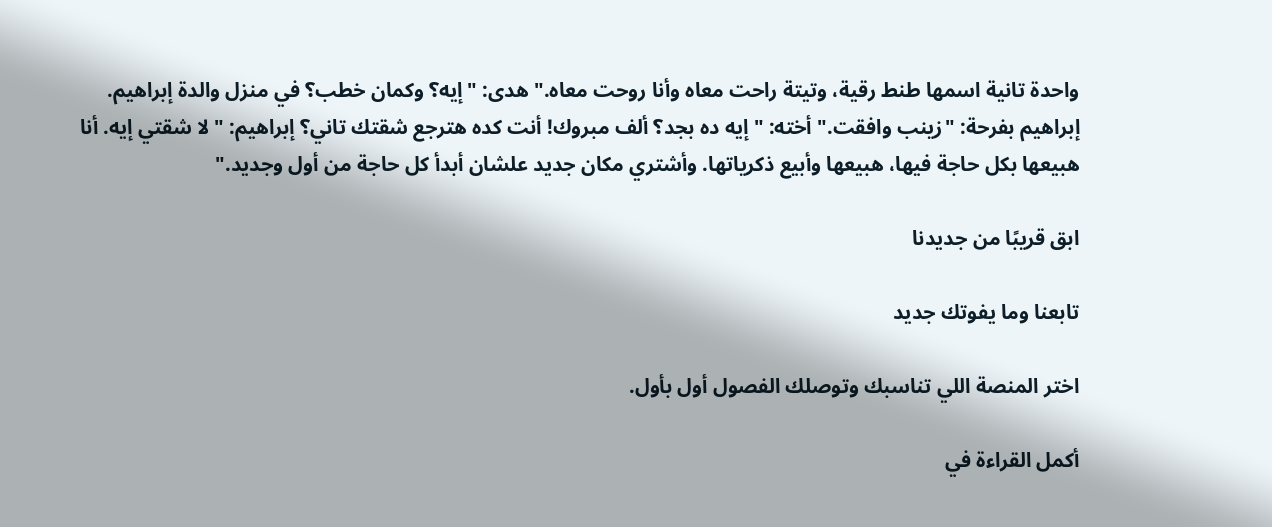واحدة تانية اسمها طنط رقية، وتيتة راحت معاه وأنا روحت معاه." هدى: "إيه؟ وكمان خطب؟ في منزل والدة إبراهيم. إبراهيم بفرحة: "زينب وافقت." أخته: "إيه ده بجد؟ ألف مبروك! أنت كده هترجع شقتك تاني؟ إبراهيم: "لا شقتي إيه. أنا هبيعها بكل حاجة فيها، هبيعها وأبيع ذكرياتها. وأشتري مكان جديد علشان أبدأ كل حاجة من أول وجديد."

ابق قريبًا من جديدنا

تابعنا وما يفوتك جديد

اختر المنصة اللي تناسبك وتوصلك الفصول أول بأول.

أكمل القراءة في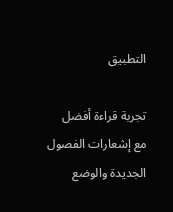التطبيق

تجربة قراءة أفضل مع إشعارات الفصول الجديدة والوضع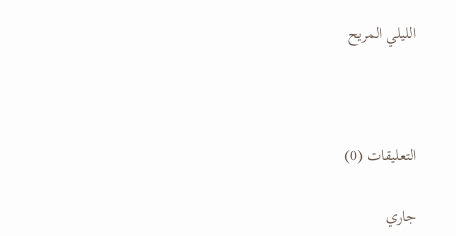الليلي المريح



التعليقات (0)

جاري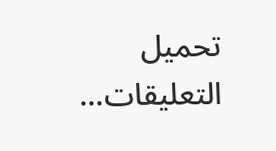تحميل التعليقات...